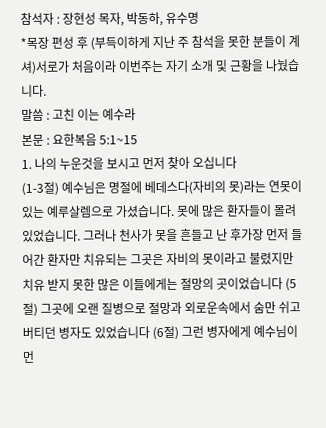참석자 : 장현성 목자, 박동하, 유수명
*목장 편성 후 (부득이하게 지난 주 참석을 못한 분들이 계셔)서로가 처음이라 이번주는 자기 소개 및 근황을 나눴습니다.
말씀 : 고친 이는 예수라
본문 : 요한복음 5:1~15
1. 나의 누운것을 보시고 먼저 찾아 오십니다
(1-3절) 예수님은 명절에 베데스다(자비의 못)라는 연못이 있는 예루살렘으로 가셨습니다. 못에 많은 환자들이 몰려있었습니다. 그러나 천사가 못을 흔들고 난 후가장 먼저 들어간 환자만 치유되는 그곳은 자비의 못이라고 불렸지만 치유 받지 못한 많은 이들에게는 절망의 곳이었습니다 (5절) 그곳에 오랜 질병으로 절망과 외로운속에서 숨만 쉬고 버티던 병자도 있었습니다 (6절) 그런 병자에게 예수님이 먼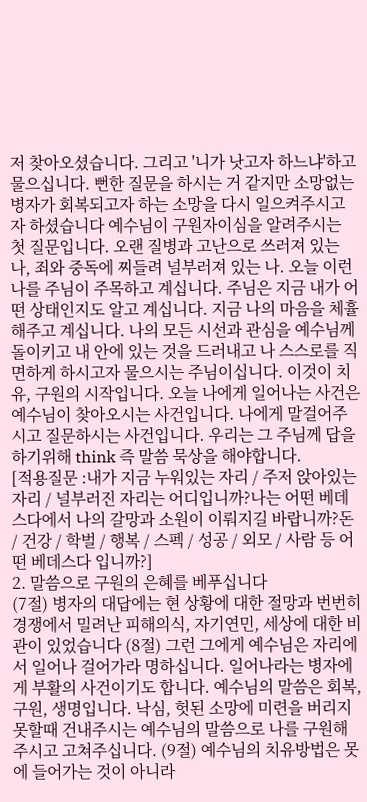저 찾아오셨습니다. 그리고 '니가 낫고자 하느냐'하고 물으십니다. 뻔한 질문을 하시는 거 같지만 소망없는 병자가 회복되고자 하는 소망을 다시 일으켜주시고자 하셨습니다 예수님이 구원자이심을 알려주시는 첫 질문입니다. 오랜 질병과 고난으로 쓰러져 있는 나, 죄와 중독에 찌들려 널부러져 있는 나. 오늘 이런 나를 주님이 주목하고 계십니다. 주님은 지금 내가 어떤 상태인지도 알고 계십니다. 지금 나의 마음을 체휼해주고 계십니다. 나의 모든 시선과 관심을 예수님께 돌이키고 내 안에 있는 것을 드러내고 나 스스로를 직면하게 하시고자 물으시는 주님이십니다. 이것이 치유, 구원의 시작입니다. 오늘 나에게 일어나는 사건은 예수님이 찾아오시는 사건입니다. 나에게 말걸어주시고 질문하시는 사건입니다. 우리는 그 주님께 답을 하기위해 think 즉 말씀 묵상을 해야합니다.
[적용질문 :내가 지금 누워있는 자리 / 주저 앉아있는 자리 / 널부러진 자리는 어디입니까?나는 어떤 베데스다에서 나의 갈망과 소원이 이뤄지길 바랍니까?돈 / 건강 / 학벌 / 행복 / 스펙 / 성공 / 외모 / 사람 등 어떤 베데스다 입니까?]
2. 말씀으로 구원의 은혜를 베푸십니다
(7절) 병자의 대답에는 현 상황에 대한 절망과 번번히 경쟁에서 밀려난 피해의식, 자기연민, 세상에 대한 비관이 있었습니다 (8절) 그런 그에게 예수님은 자리에서 일어나 걸어가라 명하십니다. 일어나라는 병자에게 부활의 사건이기도 합니다. 예수님의 말씀은 회복, 구원, 생명입니다. 낙심, 헛된 소망에 미련을 버리지 못할때 건내주시는 예수님의 말씀으로 나를 구원해주시고 고쳐주십니다. (9절) 예수님의 치유방법은 못에 들어가는 것이 아니라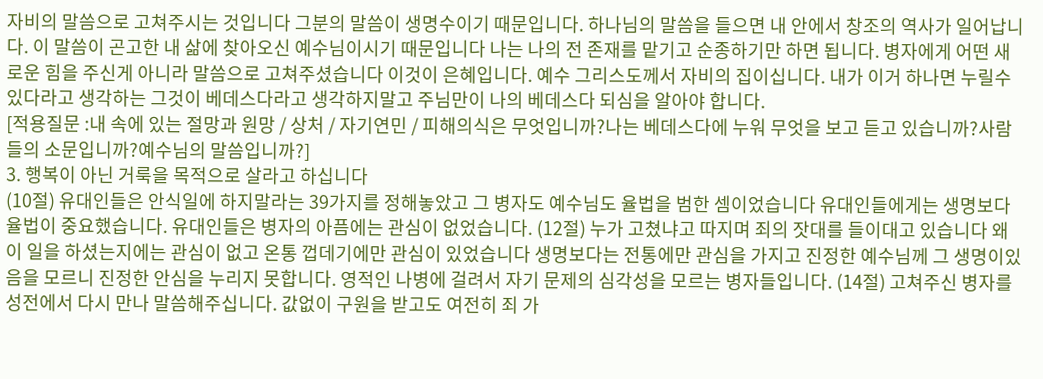자비의 말씀으로 고쳐주시는 것입니다 그분의 말씀이 생명수이기 때문입니다. 하나님의 말씀을 들으면 내 안에서 창조의 역사가 일어납니다. 이 말씀이 곤고한 내 삶에 찾아오신 예수님이시기 때문입니다 나는 나의 전 존재를 맡기고 순종하기만 하면 됩니다. 병자에게 어떤 새로운 힘을 주신게 아니라 말씀으로 고쳐주셨습니다 이것이 은혜입니다. 예수 그리스도께서 자비의 집이십니다. 내가 이거 하나면 누릴수 있다라고 생각하는 그것이 베데스다라고 생각하지말고 주님만이 나의 베데스다 되심을 알아야 합니다.
[적용질문 :내 속에 있는 절망과 원망 / 상처 / 자기연민 / 피해의식은 무엇입니까?나는 베데스다에 누워 무엇을 보고 듣고 있습니까?사람들의 소문입니까?예수님의 말씀입니까?]
3. 행복이 아닌 거룩을 목적으로 살라고 하십니다
(10절) 유대인들은 안식일에 하지말라는 39가지를 정해놓았고 그 병자도 예수님도 율법을 범한 셈이었습니다 유대인들에게는 생명보다 율법이 중요했습니다. 유대인들은 병자의 아픔에는 관심이 없었습니다. (12절) 누가 고쳤냐고 따지며 죄의 잣대를 들이대고 있습니다 왜 이 일을 하셨는지에는 관심이 없고 온통 껍데기에만 관심이 있었습니다 생명보다는 전통에만 관심을 가지고 진정한 예수님께 그 생명이있음을 모르니 진정한 안심을 누리지 못합니다. 영적인 나병에 걸려서 자기 문제의 심각성을 모르는 병자들입니다. (14절) 고쳐주신 병자를 성전에서 다시 만나 말씀해주십니다. 값없이 구원을 받고도 여전히 죄 가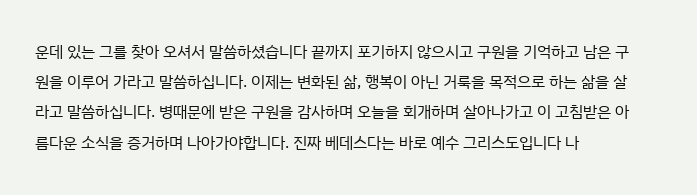운데 있는 그를 찾아 오셔서 말씀하셨습니다 끝까지 포기하지 않으시고 구원을 기억하고 남은 구원을 이루어 가라고 말씀하십니다. 이제는 변화된 삶, 행복이 아닌 거룩을 목적으로 하는 삶을 살라고 말씀하십니다. 병때문에 받은 구원을 감사하며 오늘을 회개하며 살아나가고 이 고침받은 아름다운 소식을 증거하며 나아가야합니다. 진짜 베데스다는 바로 예수 그리스도입니다 나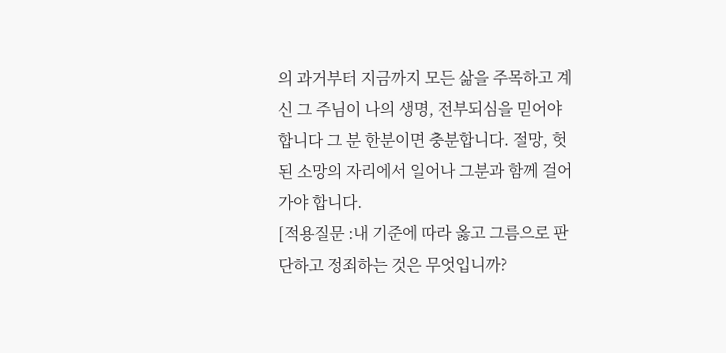의 과거부터 지금까지 모든 삶을 주목하고 계신 그 주님이 나의 생명, 전부되심을 믿어야 합니다 그 분 한분이면 충분합니다. 절망, 헛된 소망의 자리에서 일어나 그분과 함께 걸어가야 합니다.
[적용질문 :내 기준에 따라 옳고 그름으로 판단하고 정죄하는 것은 무엇입니까?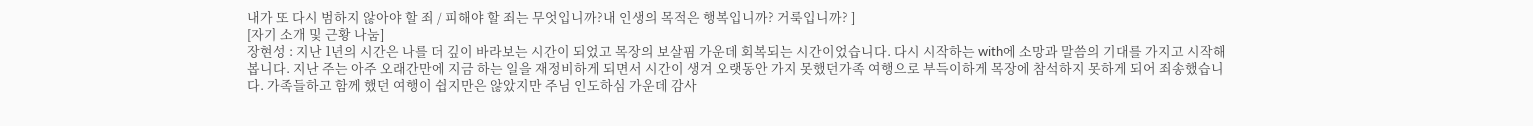내가 또 다시 범하지 않아야 할 죄 / 피해야 할 죄는 무엇입니까?내 인생의 목적은 행복입니까? 거룩입니까? ]
[자기 소개 및 근황 나눔]
장현성 : 지난 1년의 시간은 나를 더 깊이 바라보는 시간이 되었고 목장의 보살핌 가운데 회복되는 시간이었습니다. 다시 시작하는 with에 소망과 말씀의 기대를 가지고 시작해봅니다. 지난 주는 아주 오래간만에 지금 하는 일을 재정비하게 되면서 시간이 생겨 오랫동안 가지 못했던가족 여행으로 부득이하게 목장에 참석하지 못하게 되어 죄송했습니다. 가족들하고 함께 했던 여행이 쉽지만은 않았지만 주님 인도하심 가운데 감사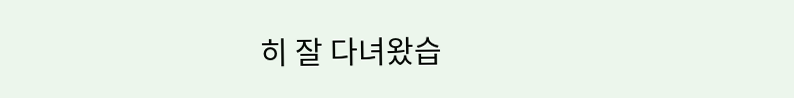히 잘 다녀왔습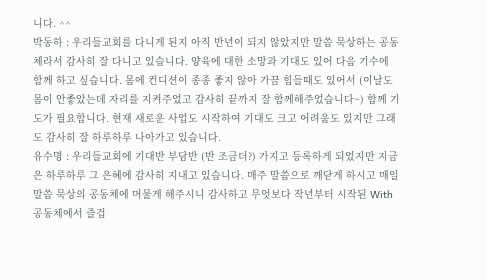니다. ^^
박동하 : 우리들교회를 다니게 된지 아직 반년이 되지 않았지만 말씀 묵상하는 공동체라서 감사히 잘 다니고 있습니다. 양육에 대한 소망과 기대도 있어 다음 기수에 함께 하고 싶습니다. 몸에 컨디션이 종종 좋지 않아 가끔 힘들때도 있어서 (이날도 몸이 안좋았는데 자리를 지켜주었고 감사히 끝까지 잘 함께해주었습니다~) 함께 기도가 필요합니다. 현재 새로운 사업도 시작하여 기대도 크고 어려움도 있지만 그래도 감사히 잘 하루하루 나아가고 있습니다.
유수명 : 우리들교회에 기대반 부담반 (반 조금더?) 가지고 등록하게 되었지만 지금은 하루하루 그 은혜에 감사히 지내고 있습니다. 매주 말씀으로 깨닫게 하시고 매일 말씀 묵상의 공동체에 머물게 해주시니 감사하고 무엇보다 작년부터 시작된 With 공동체에서 즐겁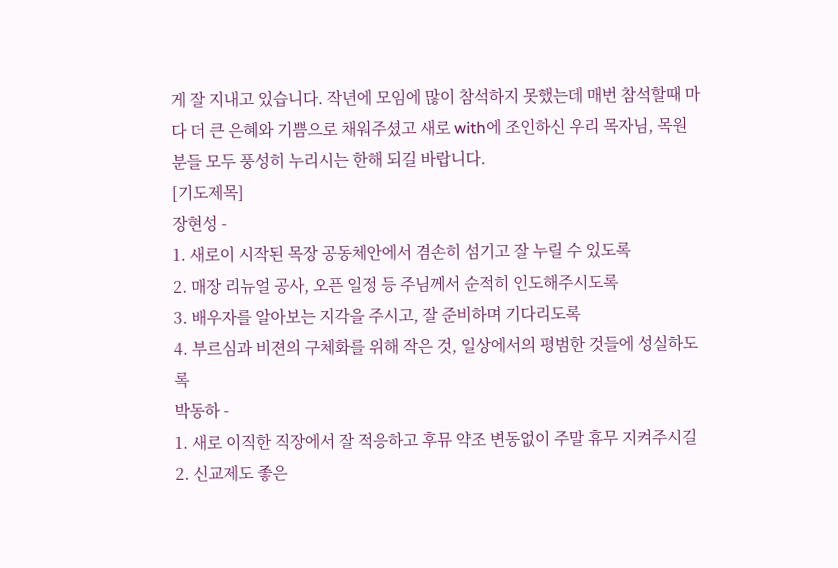게 잘 지내고 있습니다. 작년에 모임에 많이 참석하지 못했는데 매번 참석할때 마다 더 큰 은혜와 기쁨으로 채워주셨고 새로 with에 조인하신 우리 목자님, 목원분들 모두 풍성히 누리시는 한해 되길 바랍니다.
[기도제목]
장현성 -
1. 새로이 시작된 목장 공동체안에서 겸손히 섬기고 잘 누릴 수 있도록
2. 매장 리뉴얼 공사, 오픈 일정 등 주님께서 순적히 인도해주시도록
3. 배우자를 알아보는 지각을 주시고, 잘 준비하며 기다리도록
4. 부르심과 비젼의 구체화를 위해 작은 것, 일상에서의 평범한 것들에 성실하도록
박동하 -
1. 새로 이직한 직장에서 잘 적응하고 후뮤 약조 변동없이 주말 휴무 지켜주시길
2. 신교제도 좋은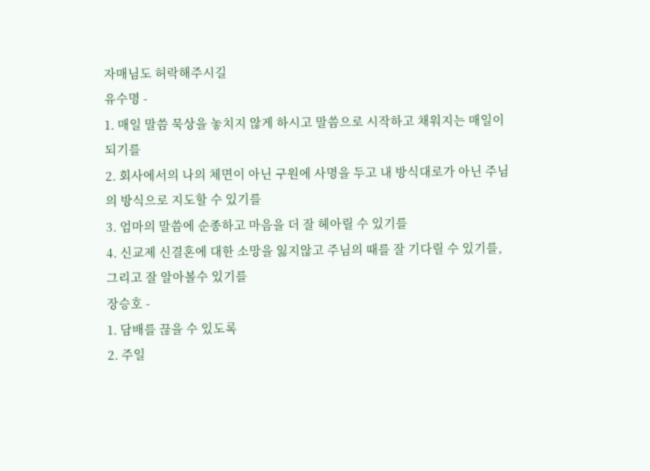자매님도 허락해주시길
유수명 -
1. 매일 말씀 묵상을 놓치지 않게 하시고 말씀으로 시작하고 채워지는 매일이 되기를
2. 회사에서의 나의 체면이 아닌 구원에 사명을 두고 내 방식대로가 아닌 주님의 방식으로 지도할 수 있기를
3. 엄마의 말씀에 순종하고 마음을 더 잘 헤아릴 수 있기를
4. 신교제 신결혼에 대한 소망을 잃지않고 주님의 때를 잘 기다릴 수 있기를, 그리고 잘 알아볼수 있기를
장승호 -
1. 담배를 끊을 수 있도록
2. 주일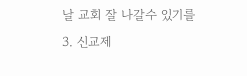날 교회 잘 나갈수 있기를
3. 신교제